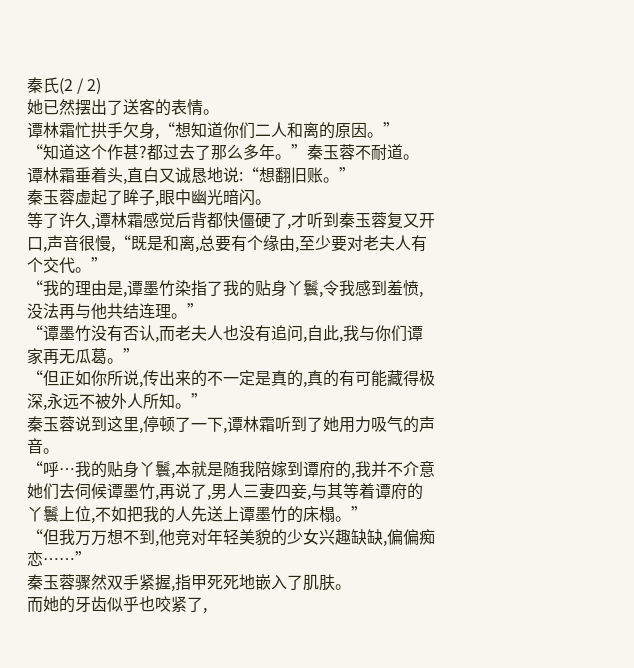秦氏(2 / 2)
她已然摆出了送客的表情。
谭林霜忙拱手欠身,“想知道你们二人和离的原因。”
“知道这个作甚?都过去了那么多年。”秦玉蓉不耐道。
谭林霜垂着头,直白又诚恳地说:“想翻旧账。”
秦玉蓉虚起了眸子,眼中幽光暗闪。
等了许久,谭林霜感觉后背都快僵硬了,才听到秦玉蓉复又开口,声音很慢,“既是和离,总要有个缘由,至少要对老夫人有个交代。”
“我的理由是,谭墨竹染指了我的贴身丫鬟,令我感到羞愤,没法再与他共结连理。”
“谭墨竹没有否认,而老夫人也没有追问,自此,我与你们谭家再无瓜葛。”
“但正如你所说,传出来的不一定是真的,真的有可能藏得极深,永远不被外人所知。”
秦玉蓉说到这里,停顿了一下,谭林霜听到了她用力吸气的声音。
“呼…我的贴身丫鬟,本就是随我陪嫁到谭府的,我并不介意她们去伺候谭墨竹,再说了,男人三妻四妾,与其等着谭府的丫鬟上位,不如把我的人先送上谭墨竹的床榻。”
“但我万万想不到,他竞对年轻美貌的少女兴趣缺缺,偏偏痴恋……”
秦玉蓉骤然双手紧握,指甲死死地嵌入了肌肤。
而她的牙齿似乎也咬紧了,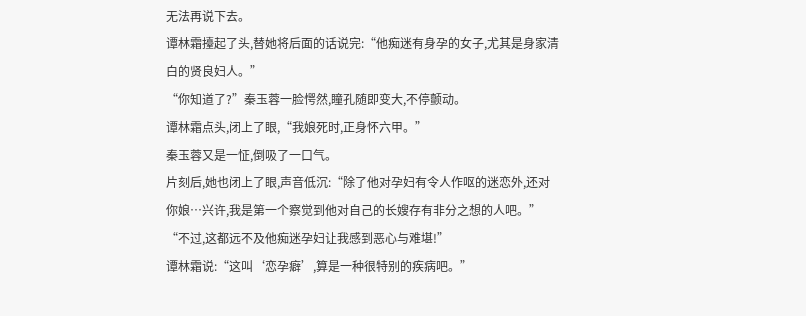无法再说下去。
谭林霜擡起了头,替她将后面的话说完:“他痴迷有身孕的女子,尤其是身家清白的贤良妇人。”
“你知道了?”秦玉蓉一脸愕然,瞳孔随即变大,不停颤动。
谭林霜点头,闭上了眼,“我娘死时,正身怀六甲。”
秦玉蓉又是一怔,倒吸了一口气。
片刻后,她也闭上了眼,声音低沉:“除了他对孕妇有令人作呕的迷恋外,还对你娘…兴许,我是第一个察觉到他对自己的长嫂存有非分之想的人吧。”
“不过,这都远不及他痴迷孕妇让我感到恶心与难堪!”
谭林霜说:“这叫‘恋孕癖’,算是一种很特别的疾病吧。”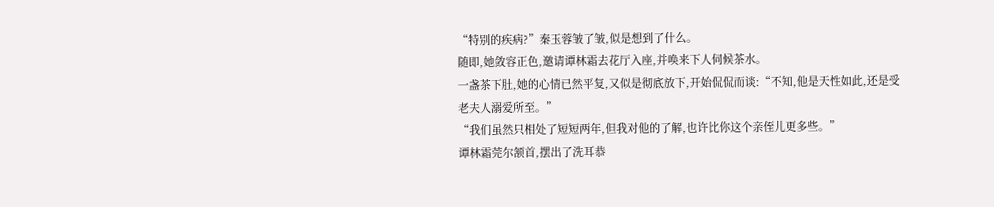“特别的疾病?”秦玉蓉皱了皱,似是想到了什么。
随即,她敛容正色,邀请谭林霜去花厅入座,并唤来下人伺候茶水。
一盏茶下肚,她的心情已然平复,又似是彻底放下,开始侃侃而谈:“不知,他是天性如此,还是受老夫人溺爱所至。”
“我们虽然只相处了短短两年,但我对他的了解,也许比你这个亲侄儿更多些。”
谭林霜莞尔颔首,摆出了洗耳恭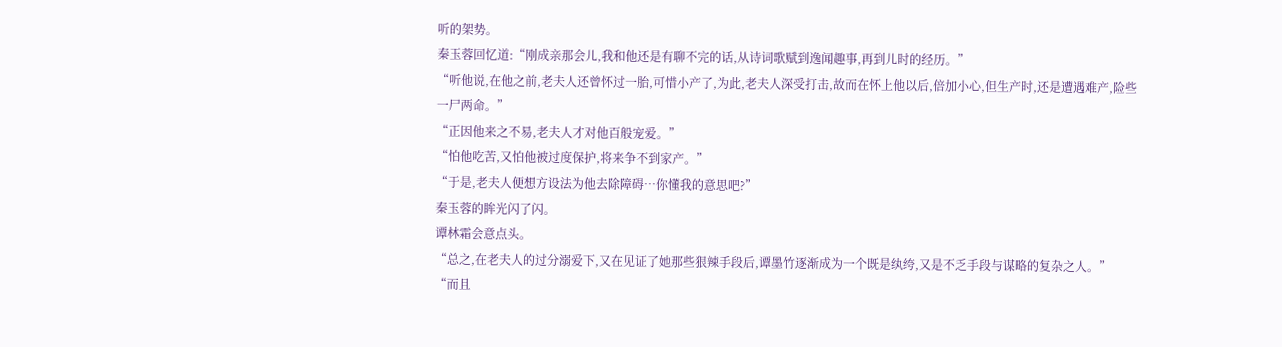听的架势。
秦玉蓉回忆道:“刚成亲那会儿,我和他还是有聊不完的话,从诗词歌赋到逸闻趣事,再到儿时的经历。”
“听他说,在他之前,老夫人还曾怀过一胎,可惜小产了,为此,老夫人深受打击,故而在怀上他以后,倍加小心,但生产时,还是遭遇难产,险些一尸两命。”
“正因他来之不易,老夫人才对他百般宠爱。”
“怕他吃苦,又怕他被过度保护,将来争不到家产。”
“于是,老夫人便想方设法为他去除障碍…你懂我的意思吧?”
秦玉蓉的眸光闪了闪。
谭林霜会意点头。
“总之,在老夫人的过分溺爱下,又在见证了她那些狠辣手段后,谭墨竹逐渐成为一个既是纨绔,又是不乏手段与谋略的复杂之人。”
“而且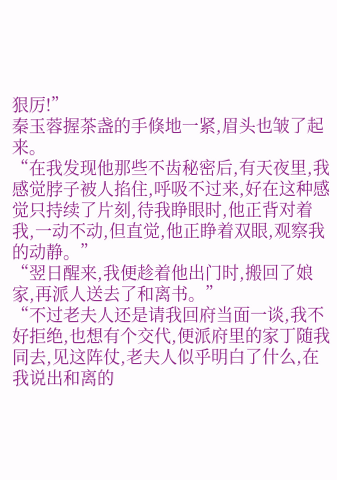狠厉!”
秦玉蓉握茶盏的手倏地一紧,眉头也皱了起来。
“在我发现他那些不齿秘密后,有天夜里,我感觉脖子被人掐住,呼吸不过来,好在这种感觉只持续了片刻,待我睁眼时,他正背对着我,一动不动,但直觉,他正睁着双眼,观察我的动静。”
“翌日醒来,我便趁着他出门时,搬回了娘家,再派人送去了和离书。”
“不过老夫人还是请我回府当面一谈,我不好拒绝,也想有个交代,便派府里的家丁随我同去,见这阵仗,老夫人似乎明白了什么,在我说出和离的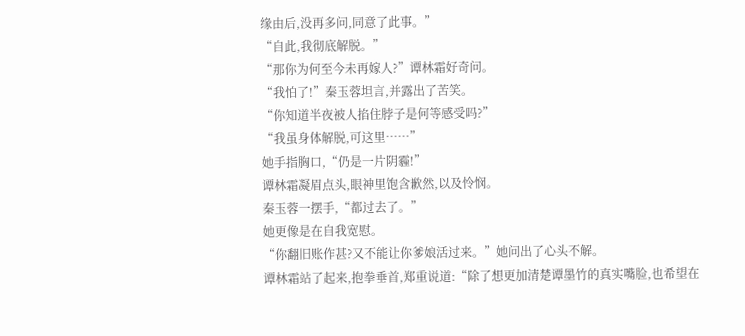缘由后,没再多问,同意了此事。”
“自此,我彻底解脱。”
“那你为何至今未再嫁人?”谭林霜好奇问。
“我怕了!”秦玉蓉坦言,并露出了苦笑。
“你知道半夜被人掐住脖子是何等感受吗?”
“我虽身体解脱,可这里……”
她手指胸口,“仍是一片阴霾!”
谭林霜凝眉点头,眼神里饱含歉然,以及怜悯。
秦玉蓉一摆手,“都过去了。”
她更像是在自我宽慰。
“你翻旧账作甚?又不能让你爹娘活过来。”她问出了心头不解。
谭林霜站了起来,抱拳垂首,郑重说道:“除了想更加清楚谭墨竹的真实嘴脸,也希望在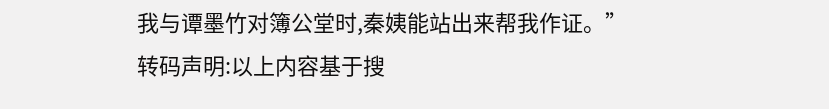我与谭墨竹对簿公堂时,秦姨能站出来帮我作证。”
转码声明:以上内容基于搜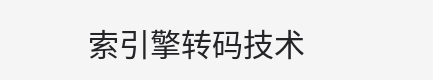索引擎转码技术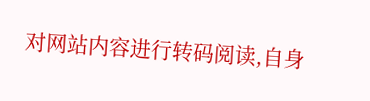对网站内容进行转码阅读,自身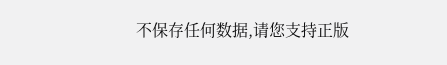不保存任何数据,请您支持正版